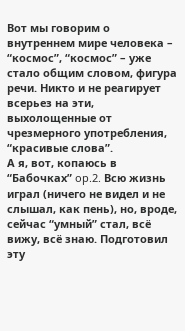Вот мы говорим о внутреннем мире человека – “космос”, “космос” – уже стало общим словом, фигура речи. Никто и не реагирует всерьез на эти, выхолощенные от чрезмерного употребления, “красивые слова”.
А я, вот, копаюсь в “Бабочках” op.2. Всю жизнь играл (ничего не видел и не слышал, как пень), но, вроде, сейчас “умный” стал, всё вижу, всё знаю. Подготовил эту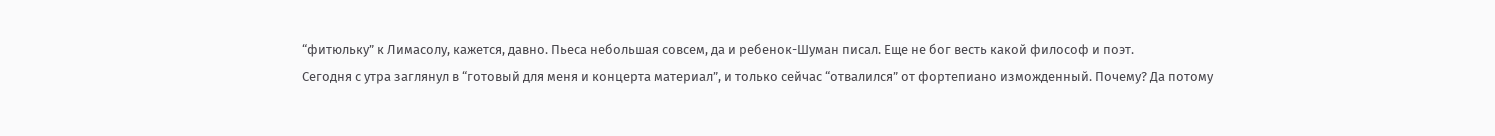“фитюльку” к Лимасолу, кажется, давно. Пьеса небольшая совсем, да и ребенок-Шуман писал. Еще не бог весть какой философ и поэт.
Сегодня с утра заглянул в “готовый для меня и концерта материал”, и только сейчас “отвалился” от фортепиано изможденный. Почему? Да потому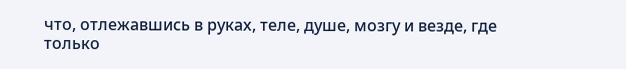что, отлежавшись в руках, теле, душе, мозгу и везде, где только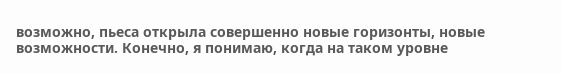возможно, пьеса открыла совершенно новые горизонты, новые возможности. Конечно, я понимаю, когда на таком уровне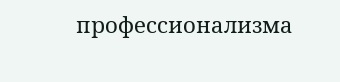профессионализма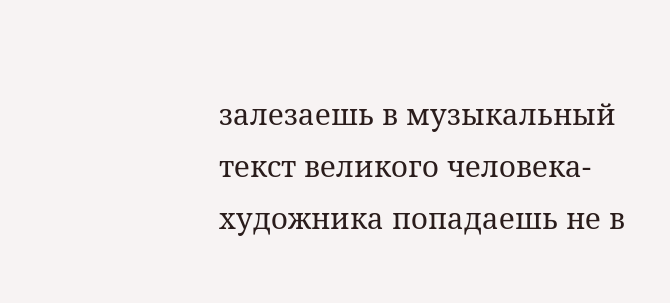залезаешь в музыкальный текст великого человека-художника попадаешь не в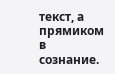текст, а прямиком в сознание.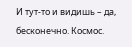И тут-то и видишь – да, бесконечно. Космос.